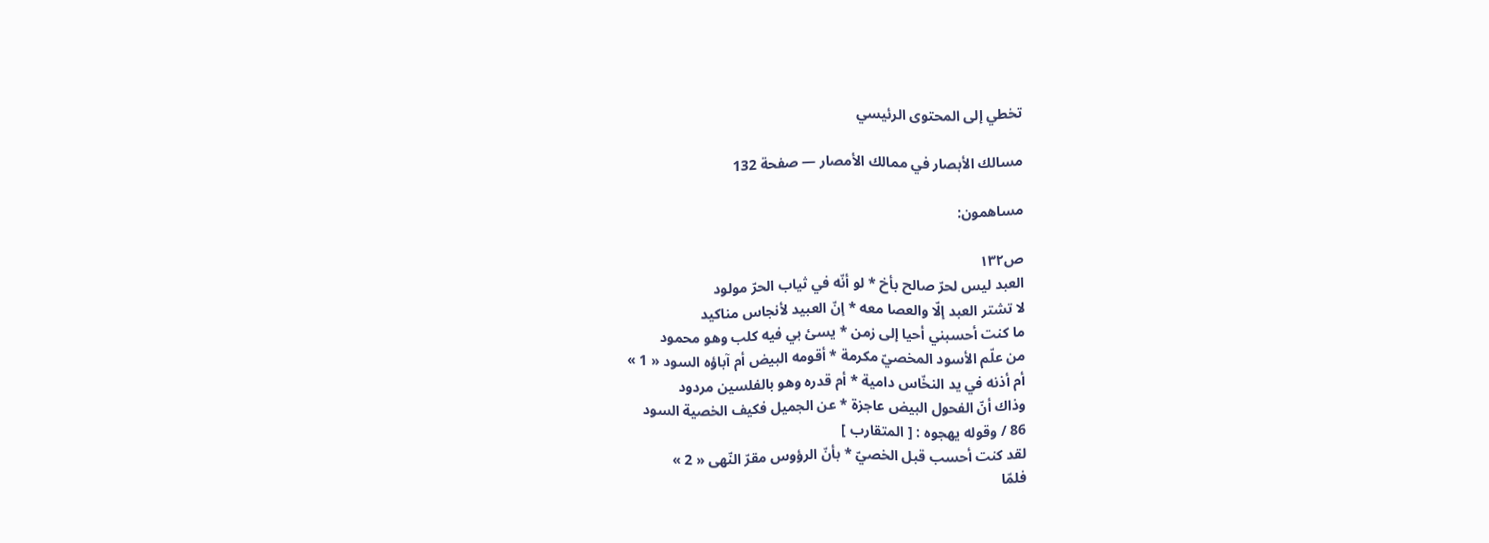تخطي إلى المحتوى الرئيسي

مسالك الأبصار في ممالك الأمصار — صفحة 132

مساهمون:

ص١٣٢
العبد ليس لحرّ صالح بأخ * لو أنّه في ثياب الحرّ مولود
لا تشتر العبد إلّا والعصا معه * إنّ العبيد لأنجاس مناكيد
ما كنت أحسبني أحيا إلى زمن * يسئ بي فيه كلب وهو محمود
من علّم الأسود المخصيّ مكرمة * أقومه البيض أم آباؤه السود « 1 »
أم أذنه في يد النخّاس دامية * أم قدره وهو بالفلسين مردود
وذاك أنّ الفحول البيض عاجزة * عن الجميل فكيف الخصية السود
86 / وقوله يهجوه : [ المتقارب ]
لقد كنت أحسب قبل الخصيّ * بأنّ الرؤوس مقرّ النّهى « 2 »
فلمّا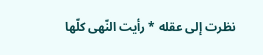نظرت إلى عقله * رأيت النّهى كلّها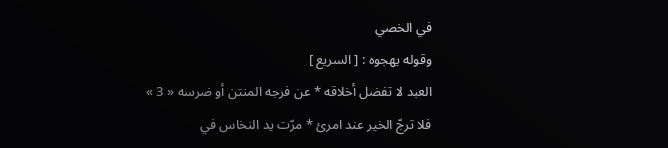في الخصي
وقوله يهجوه : [ السريع ]
العبد لا تفضل أخلاقه * عن فرجه المنتن أو ضرسه « 3 »
فلا ترجّ الخير عند امرئ * مرّت يد النخاس في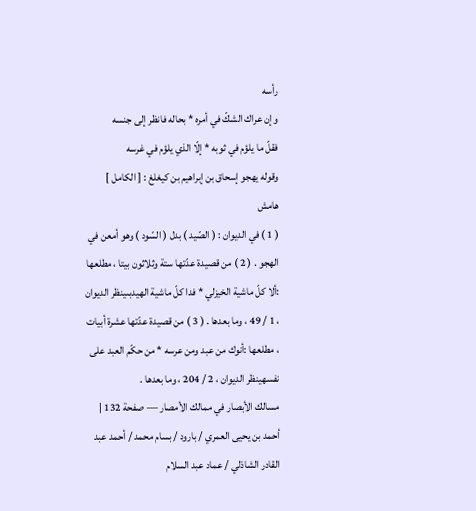رأسه
وإن عراك الشكّ في أمره * بحاله فانظر إلى جنسه
فقلّ ما يلؤم في ثوبه * إلّا الذي يلؤم في غرسه
وقوله يهجو إسحاق بن إبراهيم بن كيغلغ : [ الكامل ]
هامش
( 1 ) في الديوان : ( الصّيد ) بدل ( السّود ) وهو أمعن في الهجو . ( 2 ) من قصيدة عدّتها ستة وثلاثون بيتا ، مطلعها :ألا كلّ ماشية الخيزلي * فدا كلّ ماشية الهيدبىينظر الديوان ، 1 / 49 ، وما بعدها . ( 3 ) من قصيدة عدّتها عشرة أبيات ، مطلعها :أنوك من عبد ومن عرسه * من حكّم العبد على نفسهينظر الديوان ، 2 / 204 ، وما بعدها .
مسالك الأبصار في ممالك الأمصار — صفحة 132 | أحمد بن يحيى العمري / بارود / بسام محمد / أحمد عبد القادر الشاذلي / عماد عبد السلام